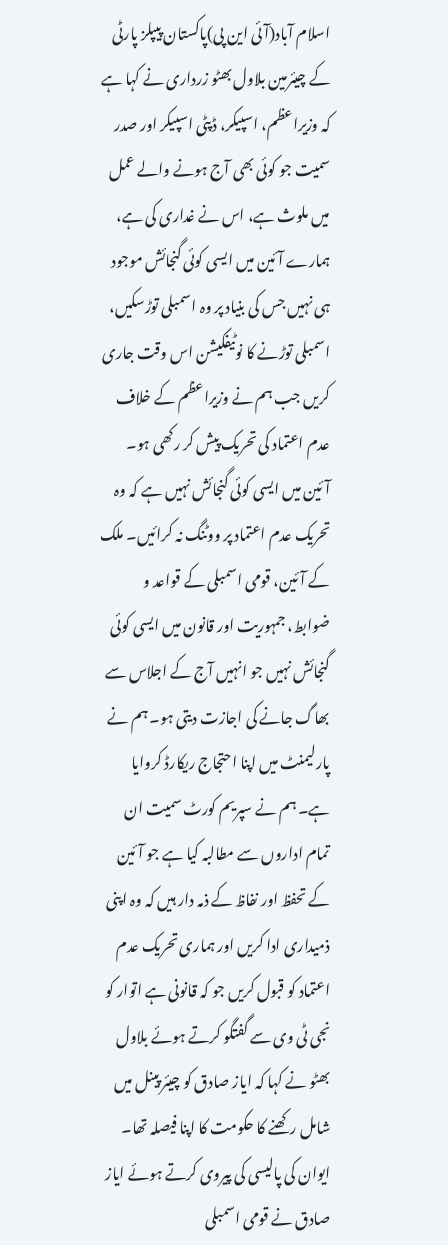اسلام آباد(آئی این پی)پاکستان پیپلز پارٹی کے چیئرمین بلاول بھٹو زرداری نے کہا ہے کہ وزیراعظم، اسپیکر، ڈپٹی اسپیکر اور صدر سمیت جو کوئی بھی آج ہونے والے عمل میں ملوث ہے، اس نے غداری کی ہے، ہمارے آئین میں ایسی کوئی گنجائش موجود ہی نہیں جس کی بنیاد پر وہ اسمبلی توڑسکیں، اسمبلی توڑنے کا نوٹیفکیشن اس وقت جاری کریں جب ہم نے وزیراعظم کے خلاف عدم اعتماد کی تحریک پیش کر رکھی ہو۔
آئین میں ایسی کوئی گنجائش نہیں ہے کہ وہ تحریک عدم اعتماد پر ووٹنگ نہ کرائیں۔ ملک کے آئین، قومی اسمبلی کے قواعد و ضوابط، جمہوریت اور قانون میں ایسی کوئی گنجائش نہیں جو انہیں آج کے اجلاس سے بھاگ جانے کی اجازت دیتی ہو۔ ہم نے پارلیمنٹ میں اپنا احتجاج ریکارڈ کروایا ہے۔ ہم نے سپریم کورٹ سمیت ان تمام اداروں سے مطالبہ کیا ہے جو آئین کے تحفظ اور نفاظ کے ذمہ دار ہیں کہ وہ اپنی ذمیداری ادا کریں اور ہماری تحریک عدم اعتماد کو قبول کریں جو کہ قانونی ہے اتوار کو نجی ٹی وی سے گفتگو کرتے ہوئے بلاول بھٹو نے کہا کہ ایاز صادق کو چیئر پینل میں شامل رکھنے کا حکومت کا اپنا فیصلہ تھا۔ ایوان کی پالیسی کی پیروی کرتے ہوئے ایاز صادق نے قومی اسمبلی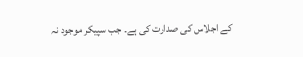کے اجلاس کی صدارت کی ہے۔ جب سپیکر موجود نہ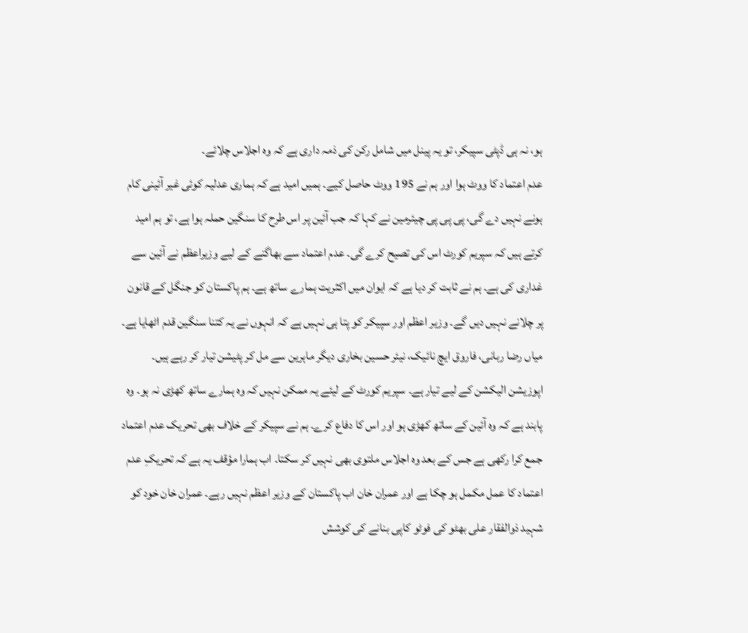ہو، نہ ہی ڈپٹی سپیکر، تو یہ پینل میں شامل رکن کی ذمہ داری ہے کہ وہ اجلاس چلائے۔
عدم اعتماد کا ووٹ ہوا اور ہم نے 195 ووٹ حاصل کیے۔ ہمیں امید ہے کہ ہماری عدلیہ کوئی غیر آئینی کام ہونے نہیں دے گی، پی پی پی چیئرمین نے کہا کہ جب آئین پر اس طرح کا سنگین حملہ ہوا ہے، تو ہم امید کرتے ہیں کہ سپریم کورٹ اس کی تصیح کرے گی۔ عدم اعتماد سے بھاگنے کے لیے وزیراعظم نے آئین سے غداری کی ہے۔ ہم نے ثابت کر دیا ہے کہ ایوان میں اکثریت ہمارے ساتھ ہے۔ ہم پاکستان کو جنگل کے قانون پر چلانے نہیں دیں گے۔ وزیر اعظم اور سپیکر کو پتا ہی نہیں ہے کہ انہوں نے یہ کتنا سنگین قدم اٹھایا ہے۔ میاں رضا ربانی، فاروق ایچ نائیک، نیئر حسین بخاری دیگر ماہرین سے مل کر پٹیشن تیار کر رہے ہیں۔ اپوزیشن الیکشن کے لیے تیار ہے۔ سپریم کورٹ کے لیئے یہ ممکن نہیں کہ وہ ہمارے ساتھ کھڑی نہ ہو۔ وہ پابند ہے کہ وہ آئین کے ساتھ کھڑی ہو اور اس کا دفاع کرے۔ ہم نے سپیکر کے خلاف بھی تحریک عدم اعتماد جمع کرا رکھی ہے جس کے بعد وہ اجلاس ملتوی بھی نہیں کر سکتا۔ اب ہمارا مؤقف یہ ہے کہ تحریکِ عدم اعتماد کا عمل مکمل ہو چکا ہے اور عمران خان اب پاکستان کے وزیر اعظم نہیں رہے۔ عمران خان خود کو شہید ذوالفقار علی بھٹو کی فوٹو کاپی بنانے کی کوشش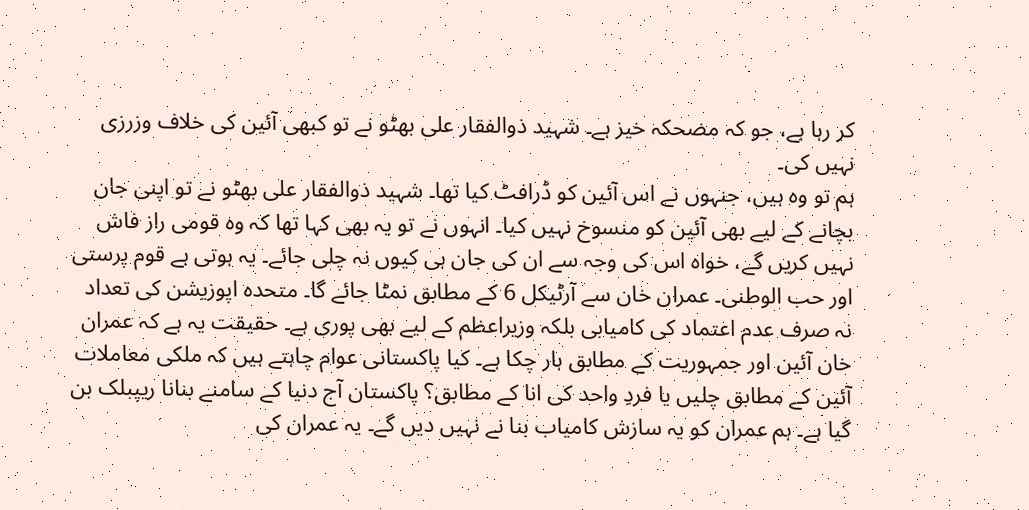کر رہا ہے، جو کہ مضحکہ خیز ہے۔ شہید ذوالفقار علی بھٹو نے تو کبھی آئین کی خلاف وزرزی نہیں کی۔
ہم تو وہ ہیں، جنہوں نے اس آئین کو ڈرافٹ کیا تھا۔ شہید ذوالفقار علی بھٹو نے تو اپنی جان بچانے کے لیے بھی آئین کو منسوخ نہیں کیا۔ انہوں نے تو یہ بھی کہا تھا کہ وہ قومی راز فاش نہیں کریں گے، خواہ اس کی وجہ سے ان کی جان ہی کیوں نہ چلی جائے۔ یہ ہوتی ہے قوم پرستی اور حب الوطنی۔ عمران خان سے آرٹیکل 6 کے مطابق نمٹا جائے گا۔ متحدہ اپوزیشن کی تعداد نہ صرف عدم اعتماد کی کامیابی بلکہ وزیراعظم کے لیے بھی پوری ہے۔ حقیقت یہ ہے کہ عمران خان آئین اور جمہوریت کے مطابق ہار چکا ہے۔ کیا پاکستانی عوام چاہتے ہیں کہ ملکی معاملات آئین کے مطابق چلیں یا فردِ واحد کی انا کے مطابق؟ پاکستان آج دنیا کے سامنے بنانا ریپبلک بن گیا ہے۔ ہم عمران کو یہ سازش کامیاب بنا نے نہیں دیں گے۔ یہ عمران کی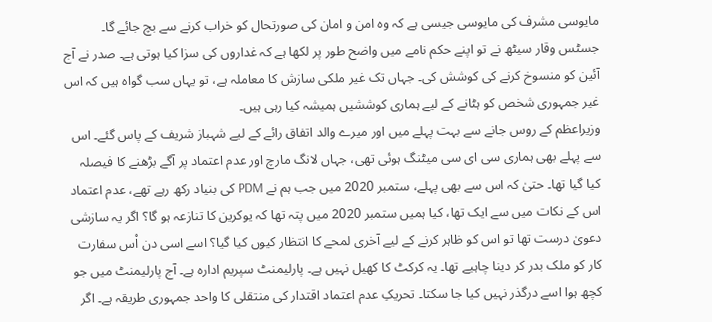مایوسی مشرف کی مایوسی جیسی ہے کہ وہ امن و امان کی صورتحال کو خراب کرنے سے بچ جائے گا۔ جسٹس وقار سیٹھ نے تو اپنے حکم نامے میں واضح طور پر لکھا ہے کہ غداروں کی سزا کیا ہوتی ہے۔ صدر نے آج آئین کو منسوخ کرنے کی کوشش کی۔ جہاں تک غیر ملکی سازش کا معاملہ ہے، تو یہاں سب گواہ ہیں کہ اس غیر جمہوری شخص کو ہٹانے کے لیے ہماری کوششیں ہمیشہ کیا رہی ہیں۔
وزیراعظم کے روس جانے سے بہت پہلے میں اور میرے والد اتفاق رائے کے لیے شہباز شریف کے پاس گئے۔ اس سے پہلے بھی ہماری سی ای سی میٹنگ ہوئی تھی، جہاں لانگ مارچ اور عدم اعتماد پر آگے بڑھنے کا فیصلہ کیا گیا تھا۔ حتیٰ کہ اس سے بھی پہلے، ستمبر 2020 میں جب ہم نے PDM کی بنیاد رکھ رہے تھے، عدم اعتماد اس کے نکات میں سے ایک تھا، کیا ہمیں ستمبر 2020 میں پتہ تھا کہ یوکرین کا تنازعہ ہو گا؟ اگر یہ سازشی دعویٰ درست تھا تو اس کو ظاہر کرنے کے لیے آخری لمحے کا انتظار کیوں کیا گیا؟ اسے اسی دن اْس سفارت کار کو ملک بدر کر دینا چاہیے تھا۔ یہ کرکٹ کا کھیل نہیں ہے۔ پارلیمنٹ سپریم ادارہ ہے۔ آج پارلیمنٹ میں جو کچھ ہوا اسے درگذر نہیں کیا جا سکتا۔ تحریکِ عدم اعتماد اقتدار کی منتقلی کا واحد جمہوری طریقہ ہے۔ اگر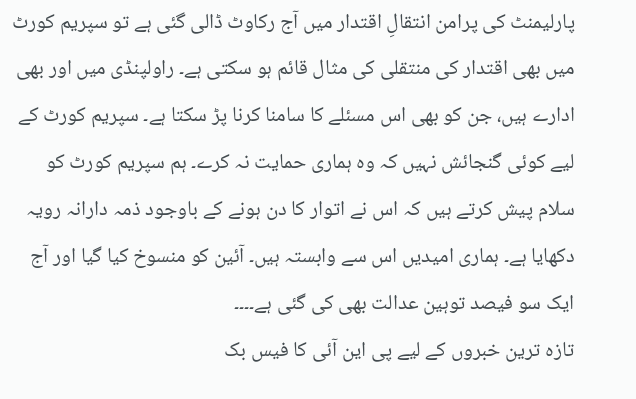پارلیمنٹ کی پرامن انتقالِ اقتدار میں آج رکاوٹ ڈالی گئی ہے تو سپریم کورٹ میں بھی اقتدار کی منتقلی کی مثال قائم ہو سکتی ہے۔ راولپنڈی میں اور بھی ادارے ہیں، جن کو بھی اس مسئلے کا سامنا کرنا پڑ سکتا ہے۔ سپریم کورٹ کے لیے کوئی گنجائش نہیں کہ وہ ہماری حمایت نہ کرے۔ ہم سپریم کورٹ کو سلام پیش کرتے ہیں کہ اس نے اتوار کا دن ہونے کے باوجود ذمہ دارانہ رویہ دکھایا ہے۔ ہماری امیدیں اس سے وابستہ ہیں۔ آئین کو منسوخ کیا گیا اور آج ایک سو فیصد توہین عدالت بھی کی گئی ہے۔۔۔۔
تازہ ترین خبروں کے لیے پی این آئی کا فیس بک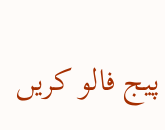پیج فالو کریں